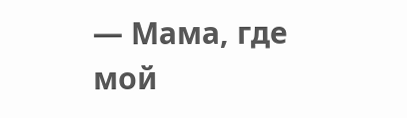— Мама, где мой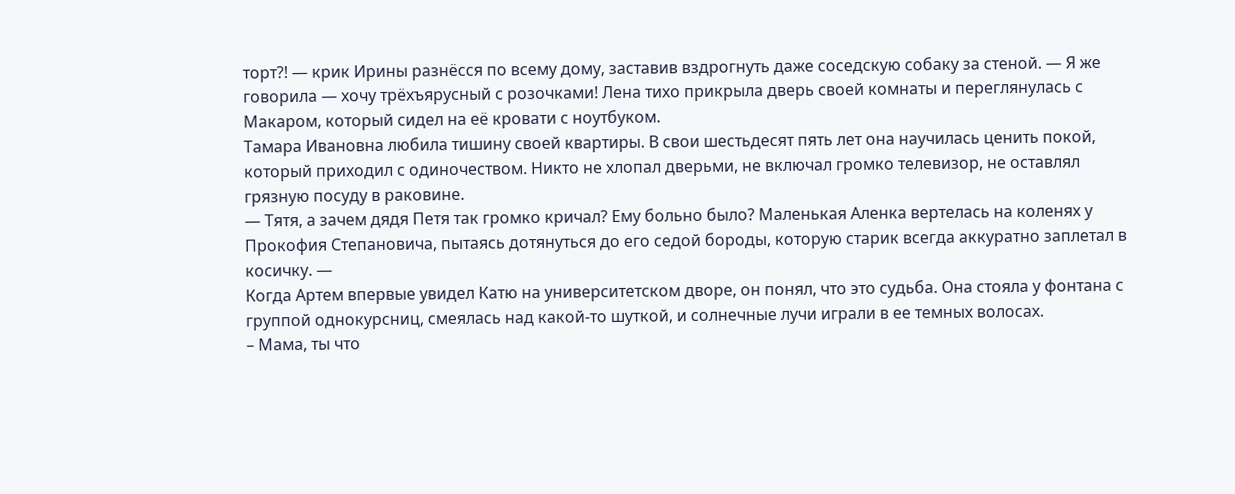торт?! — крик Ирины разнёсся по всему дому, заставив вздрогнуть даже соседскую собаку за стеной. — Я же говорила — хочу трёхъярусный с розочками! Лена тихо прикрыла дверь своей комнаты и переглянулась с Макаром, который сидел на её кровати с ноутбуком.
Тамара Ивановна любила тишину своей квартиры. В свои шестьдесят пять лет она научилась ценить покой, который приходил с одиночеством. Никто не хлопал дверьми, не включал громко телевизор, не оставлял грязную посуду в раковине.
— Тятя, а зачем дядя Петя так громко кричал? Ему больно было? Маленькая Аленка вертелась на коленях у Прокофия Степановича, пытаясь дотянуться до его седой бороды, которую старик всегда аккуратно заплетал в косичку. —
Когда Артем впервые увидел Катю на университетском дворе, он понял, что это судьба. Она стояла у фонтана с группой однокурсниц, смеялась над какой-то шуткой, и солнечные лучи играли в ее темных волосах.
– Мама, ты что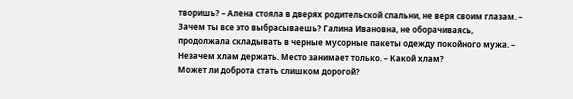творишь? – Алена стояла в дверях родительской спальни, не веря своим глазам. – Зачем ты все это выбрасываешь? Галина Ивановна, не оборачиваясь, продолжала складывать в черные мусорные пакеты одежду покойного мужа. – Незачем хлам держать. Место занимает только. – Какой хлам?
Может ли доброта стать слишком дорогой?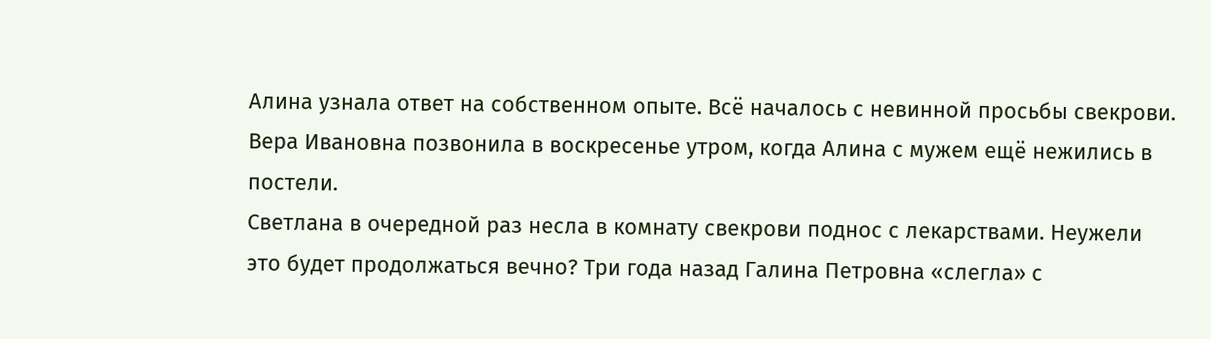Алина узнала ответ на собственном опыте. Всё началось с невинной просьбы свекрови. Вера Ивановна позвонила в воскресенье утром, когда Алина с мужем ещё нежились в постели.
Светлана в очередной раз несла в комнату свекрови поднос с лекарствами. Неужели это будет продолжаться вечно? Три года назад Галина Петровна «слегла» с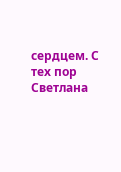сердцем. С тех пор Светлана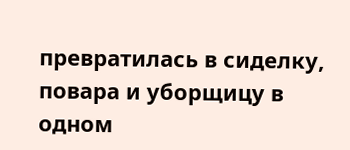превратилась в сиделку, повара и уборщицу в одном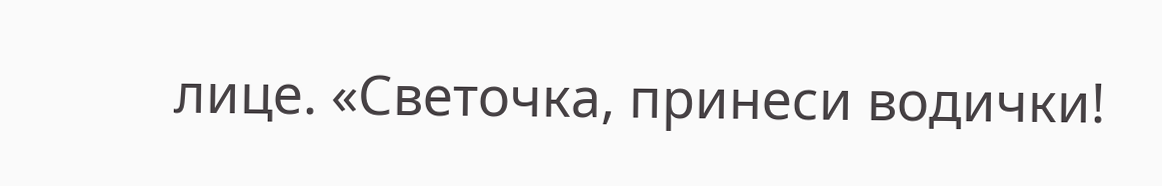лице. «Светочка, принеси водички!